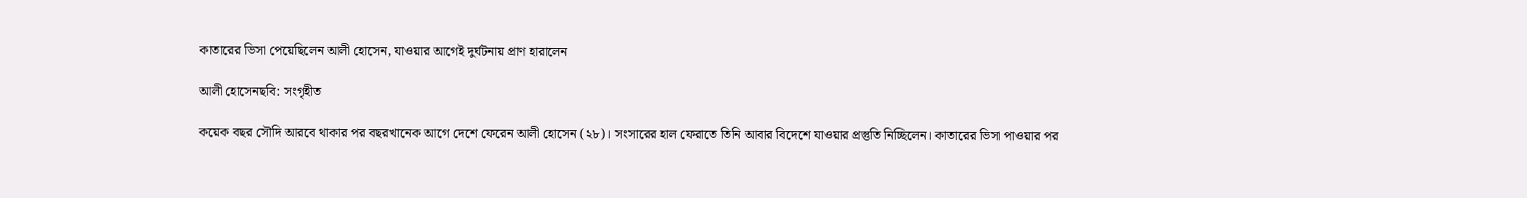কাতারের ভিসা পেয়েছিলেন আলী হোসেন, যাওয়ার আগেই দুর্ঘটনায় প্রাণ হারালেন

আলী হোসেনছবি: সংগৃহীত

কয়েক বছর সৌদি আরবে থাকার পর বছরখানেক আগে দেশে ফেরেন আলী হোসেন (২৮)। সংসারের হাল ফেরাতে তিনি আবার বিদেশে যাওয়ার প্রস্তুতি নিচ্ছিলেন। কাতারের ভিসা পাওয়ার পর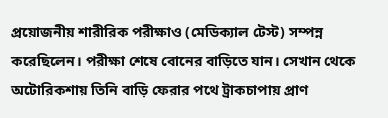প্রয়োজনীয় শারীরিক পরীক্ষাও (মেডিক্যাল টেস্ট) সম্পন্ন করেছিলেন। পরীক্ষা শেষে বোনের বাড়িতে যান। সেখান থেকে অটোরিকশায় তিনি বাড়ি ফেরার পথে ট্রাকচাপায় প্রাণ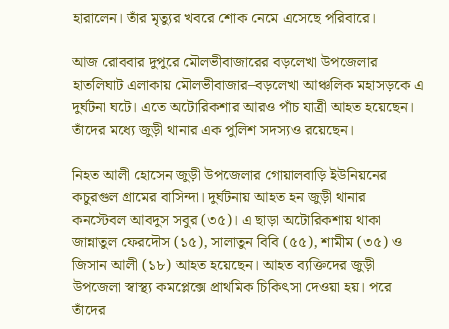হারালেন। তাঁর মৃত্যুর খবরে শোক নেমে এসেছে পরিবারে।

আজ রোববার দুপুরে মৌলভীবাজারের বড়লেখা উপজেলার হাতলিঘাট এলাকায় মৌলভীবাজার–বড়লেখা আঞ্চলিক মহাসড়কে এ দুর্ঘটনা ঘটে। এতে অটোরিকশার আরও পাঁচ যাত্রী আহত হয়েছেন। তাঁদের মধ্যে জুড়ী থানার এক পুলিশ সদস্যও রয়েছেন।

নিহত আলী হোসেন জুড়ী উপজেলার গোয়ালবাড়ি ইউনিয়নের কচুরগুল গ্রামের বাসিন্দা। দুর্ঘটনায় আহত হন জুড়ী থানার কনস্টেবল আবদুস সবুর (৩৫)। এ ছাড়া অটোরিকশায় থাকা জান্নাতুল ফেরদৌস (১৫), সালাতুন বিবি (৫৫), শামীম (৩৫) ও জিসান আলী (১৮) আহত হয়েছেন। আহত ব্যক্তিদের জুড়ী উপজেলা স্বাস্থ্য কমপ্লেক্সে প্রাথমিক চিকিৎসা দেওয়া হয়। পরে তাঁদের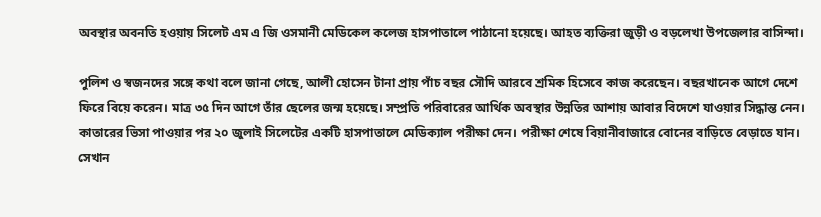অবস্থার অবনতি হওয়ায় সিলেট এম এ জি ওসমানী মেডিকেল কলেজ হাসপাতালে পাঠানো হয়েছে। আহত ব্যক্তিরা জুড়ী ও বড়লেখা উপজেলার বাসিন্দা।

পুলিশ ও স্বজনদের সঙ্গে কথা বলে জানা গেছে, আলী হোসেন টানা প্রায় পাঁচ বছর সৌদি আরবে শ্রমিক হিসেবে কাজ করেছেন। বছরখানেক আগে দেশে ফিরে বিয়ে করেন। মাত্র ৩৫ দিন আগে তাঁর ছেলের জন্ম হয়েছে। সম্প্রতি পরিবারের আর্থিক অবস্থার উন্নতির আশায় আবার বিদেশে যাওয়ার সিদ্ধান্ত নেন। কাতারের ভিসা পাওয়ার পর ২০ জুলাই সিলেটের একটি হাসপাতালে মেডিক্যাল পরীক্ষা দেন। পরীক্ষা শেষে বিয়ানীবাজারে বোনের বাড়িতে বেড়াতে যান। সেখান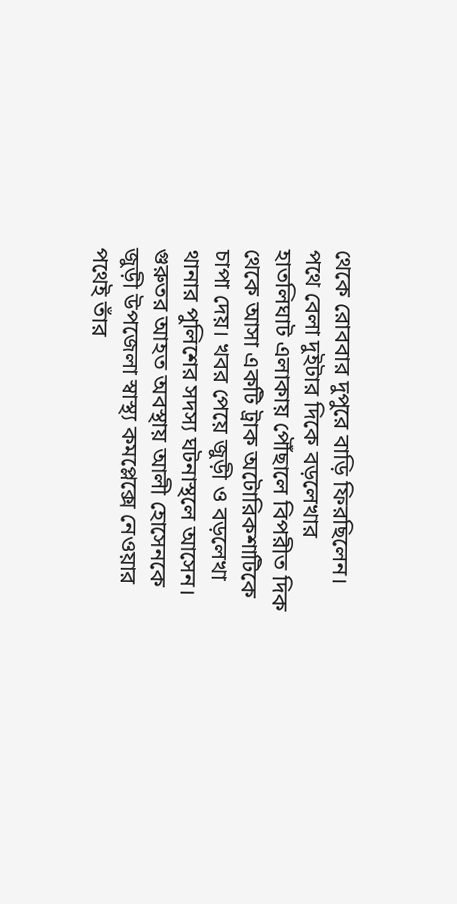থেকে রোববার দুপুরে বাড়ি ফিরছিলেন। পথে বেলা দুইটার দিকে বড়লেখার হাতলিঘাট এলাকায় পৌঁছালে বিপরীত দিক থেকে আসা একটি ট্রাক অটোরিকশাটিকে চাপা দেয়। খবর পেয়ে জুড়ী ও বড়লেখা থানার পুলিশের সদস্য ঘটনাস্থলে আসেন। গুরুতর আহত অবস্থায় আলী হোসেনকে জুড়ী উপজেলা স্বাস্থ্য কমপ্লেক্সে নেওয়ার পথেই তাঁর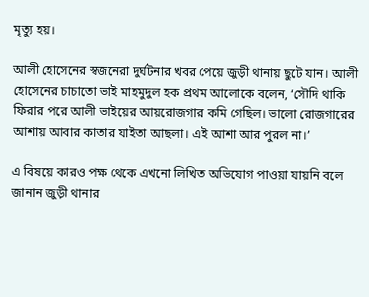মৃত্যু হয়।

আলী হোসেনের স্বজনেরা দুর্ঘটনার খবর পেয়ে জুড়ী থানায় ছুটে যান। আলী হোসেনের চাচাতো ভাই মাহমুদুল হক প্রথম আলোকে বলেন, ‘সৌদি থাকি ফিরার পরে আলী ভাইয়ের আয়রোজগার কমি গেছিল। ভালো রোজগারের আশায় আবার কাতার যাইতা আছলা। এই আশা আর পুরল না।’

এ বিষয়ে কারও পক্ষ থেকে এখনো লিখিত অভিযোগ পাওয়া যায়নি বলে জানান জুড়ী থানার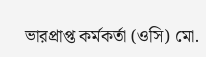ভারপ্রাপ্ত কর্মকর্তা (ওসি) মো.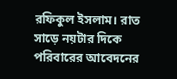রফিকুল ইসলাম। রাত সাড়ে নয়টার দিকে পরিবারের আবেদনের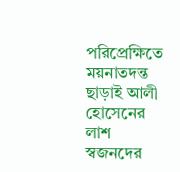পরিপ্রেক্ষিতে ময়নাতদন্ত ছাড়াই আলী হোসেনের লাশ স্বজনদের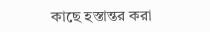কাছে হস্তান্তর করা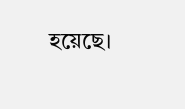হয়েছে।